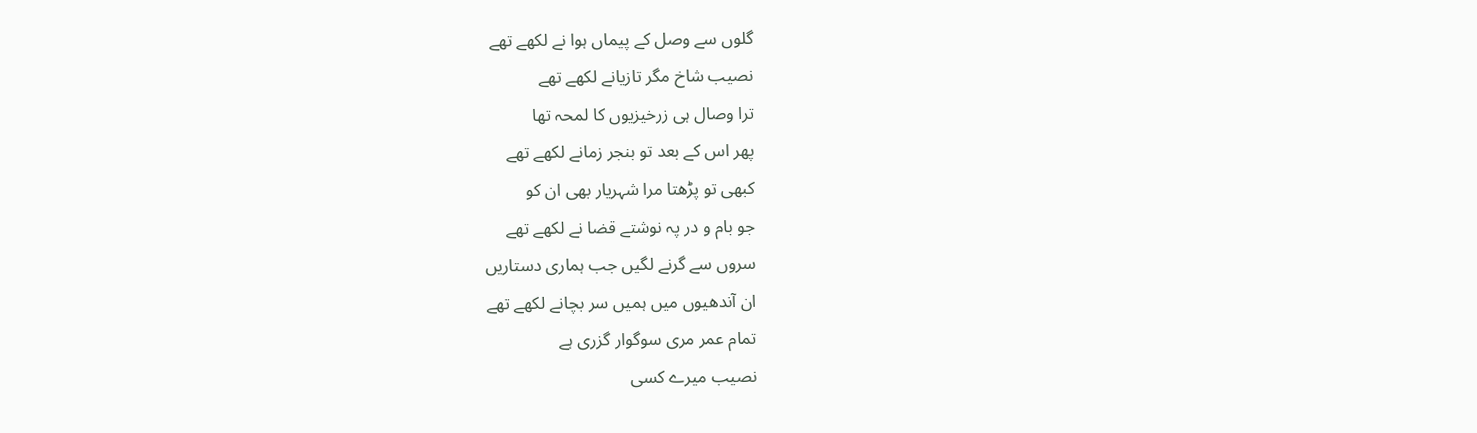گلوں سے وصل کے پیماں ہوا نے لکھے تھے
نصیب شاخ مگر تازیانے لکھے تھے
ترا وصال ہی زرخیزیوں کا لمحہ تھا
پھر اس کے بعد تو بنجر زمانے لکھے تھے
کبھی تو پڑھتا مرا شہریار بھی ان کو
جو بام و در پہ نوشتے قضا نے لکھے تھے
سروں سے گرنے لگیں جب ہماری دستاریں
ان آندھیوں میں ہمیں سر بچانے لکھے تھے
تمام عمر مری سوگوار گزری ہے
نصیب میرے کسی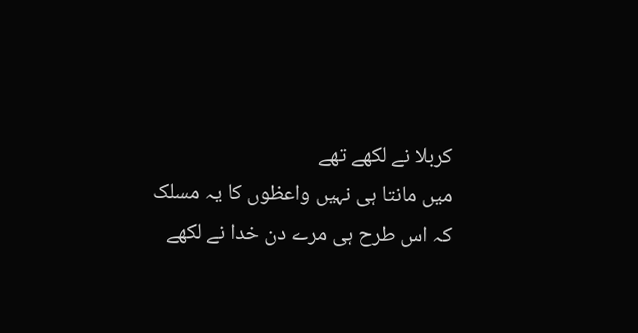کربلا نے لکھے تھے
میں مانتا ہی نہیں واعظوں کا یہ مسلک
کہ اس طرح ہی مرے دن خدا نے لکھے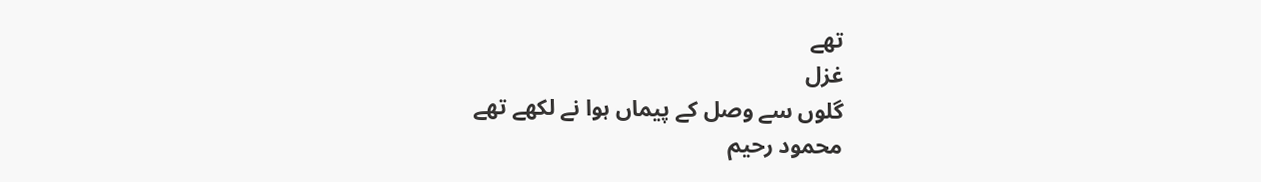تھے
غزل
گلوں سے وصل کے پیماں ہوا نے لکھے تھے
محمود رحیم